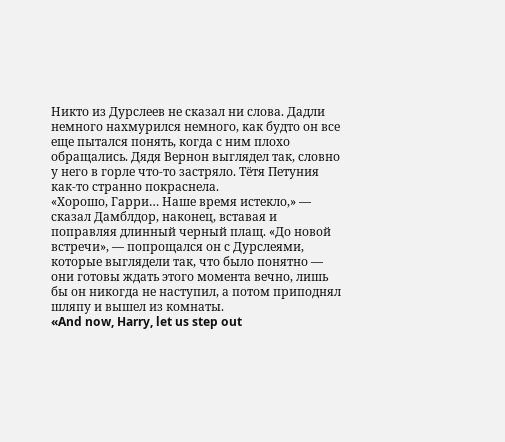Никто из Дурслеев не сказал ни слова. Дадли немного нахмурился немного, как будто он все еще пытался понять, когда с ним плохо обращались. Дядя Вернон выглядел так, словно у него в горле что-то застряло. Тётя Петуния как-то странно покраснела.
«Хорошо, Гарри… Наше время истекло,» — сказал Дамблдор, наконец, вставая и поправляя длинный черный плащ. «До новой встречи», — попрощался он с Дурслеями, которые выглядели так, что было понятно — они готовы ждать этого момента вечно, лишь бы он никогда не наступил, а потом приподнял шляпу и вышел из комнаты.
«And now, Harry, let us step out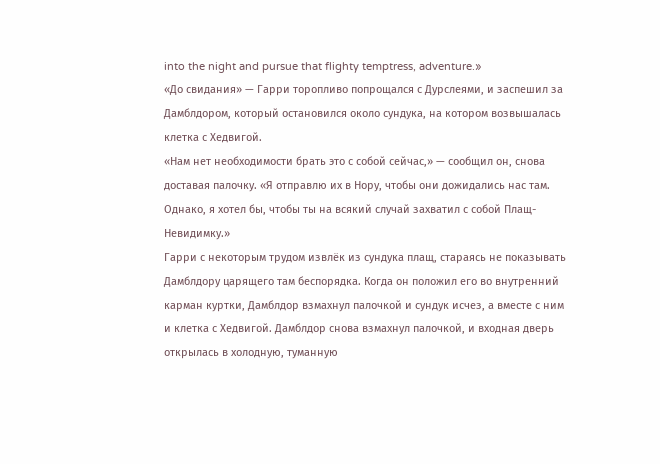into the night and pursue that flighty temptress, adventure.»
«До свидания» — Гарри торопливо попрощался с Дурслеями, и заспешил за Дамблдором, который остановился около сундука, на котором возвышалась клетка с Хедвигой.
«Нам нет необходимости брать это с собой сейчас,» — сообщил он, снова доставая палочку. «Я отправлю их в Нору, чтобы они дожидались нас там. Однако, я хотел бы, чтобы ты на всякий случай захватил с собой Плащ-Невидимку.»
Гарри с некоторым трудом извлёк из сундука плащ, стараясь не показывать Дамблдору царящего там беспорядка. Когда он положил его во внутренний карман куртки, Дамблдор взмахнул палочкой и сундук исчез, а вместе с ним и клетка с Хедвигой. Дамблдор снова взмахнул палочкой, и входная дверь открылась в холодную, туманную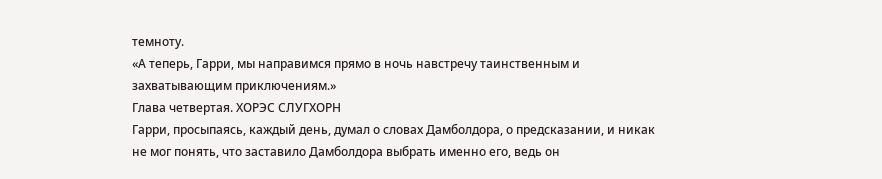темноту.
«А теперь, Гарри, мы направимся прямо в ночь навстречу таинственным и захватывающим приключениям.»
Глава четвертая. ХОРЭС СЛУГХОРН
Гарри, просыпаясь, каждый день, думал о словах Дамболдора, о предсказании, и никак не мог понять, что заставило Дамболдора выбрать именно его, ведь он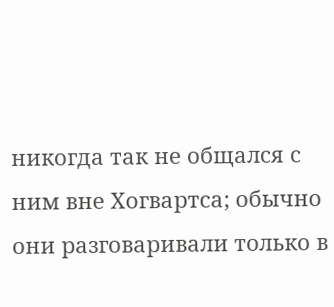никогда так не общался с ним вне Хогвартса; обычно они разговаривали только в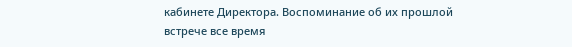кабинете Директора. Воспоминание об их прошлой встрече все время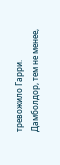тревожило Гарри. Дамболдор, тем не менее,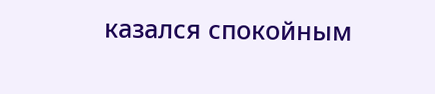казался спокойным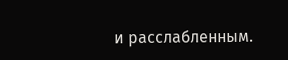и расслабленным.